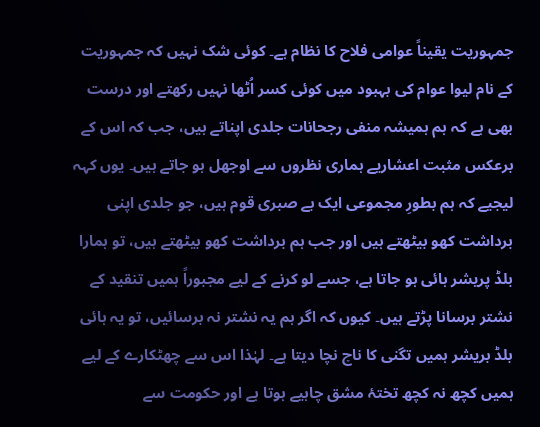جمہوریت یقیناً عوامی فلاح کا نظام ہے۔ کوئی شک نہیں کہ جمہوریت کے نام لیوا عوام کی بہبود میں کوئی کسر اُٹھا نہیں رکھتے اور درست بھی ہے کہ ہم ہمیشہ منفی رجحانات جلدی اپناتے ہیں، جب کہ اس کے برعکس مثبت اعشاریے ہماری نظروں سے اوجھل ہو جاتے ہیں۔ یوں کہہ لیجیے کہ ہم بطورِ مجموعی ایک بے صبری قوم ہیں، جو جلدی اپنی برداشت کھو بیٹھتے ہیں اور جب ہم برداشت کھو بیٹھتے ہیں، تو ہمارا بلڈ پریشر ہائی ہو جاتا ہے، جسے لو کرنے کے لیے مجبوراً ہمیں تنقید کے نشتر برسانا پڑتے ہیں۔ کیوں کہ اگر ہم یہ نشتر نہ برسائیں، تو یہ ہائی بلڈ بریشر ہمیں تگنی کا ناچ نچا دیتا ہے۔ لہٰذا اس سے چھٹکارے کے لیے ہمیں کچھ نہ کچھ تختۂ مشق چاہیے ہوتا ہے اور حکومت سے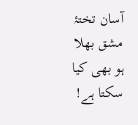آسان تختۂ مشق بھلا ہو بھی کیا سکتا ہے!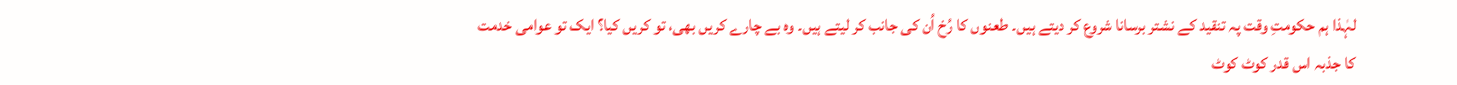لہٰذا ہم حکومتِ وقت پہ تنقید کے نشتر برسانا شروع کر دیتے ہیں۔ طعنوں کا رُخ اُن کی جانب کر لیتے ہیں۔ وہ بے چارے کریں بھی، تو کریں کیا؟ ایک تو عوامی خدمت کا جذبہ اس قدر کوٹ کوٹ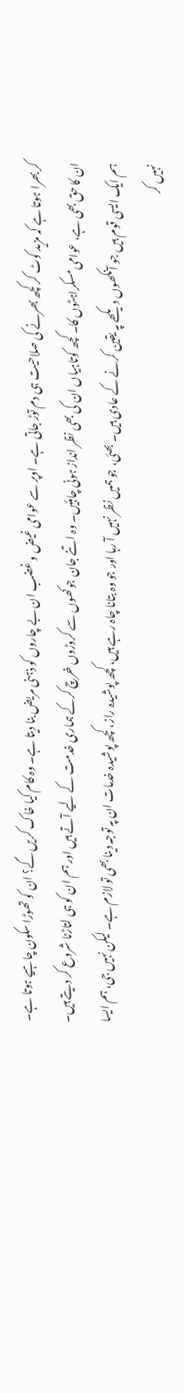کر بھرا ہوتا ہے کہ مزید کوٹ کر کچھ بھرنے کی صلاحیت ہی دم توڑ جاتی ہے۔ اوپر سے عوامی غیض و غضب ان بے چاروں کو ذہنی مریض بنا دیتا ہے۔ وہ کام کیا خاک کریں گے؟ ان کو تھوڑا سکون چاہیے ہوتا ہے۔ ان کا حق بھی ہے، عوامی مسکراہٹوں کا۔ کچھ کوتاہیاں ان کی بھی نظر انداز ہونی چاہئیں۔ وہ اتنے جان جوکھوں سے کروڑوں خرچ کرکے ہماری خدمت کے لیے آتے ہیں اور ہم ان کو ہی لتاڑنا شروع کر دیتے ہیں۔ ہم ایک ایسی قوم ہیں جو آنکھوں دیکھے پہ یقین کرنے کے عادی ہیں۔ بھئی، جو ہمیں نظر نہیں آ رہا اور جو وہ بتانا چاہ رہے ہیں، کچھ پوشیدہ راز، کچھ پوشیدہ خدمات ان پہ توجہ دینا بھی تو لازم ہے۔ لیکن نہیں جی، ہم ایسا نہیں کر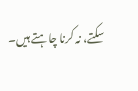سکتے، نہ کرنا چاہتے ہیں۔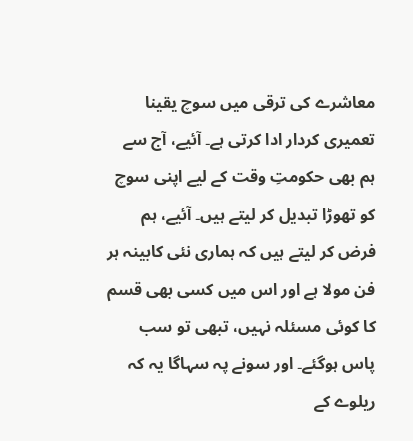معاشرے کی ترقی میں سوچ یقینا تعمیری کردار ادا کرتی ہے۔ آئیے، آج سے ہم بھی حکومتِ وقت کے لیے اپنی سوچ کو تھوڑا تبدیل کر لیتے ہیں۔ آئیے، ہم فرض کر لیتے ہیں کہ ہماری نئی کابینہ ہر فن مولا ہے اور اس میں کسی بھی قسم کا کوئی مسئلہ نہیں، تبھی تو سب پاس ہوگئے۔ اور سونے پہ سہاگا یہ کہ ریلوے کے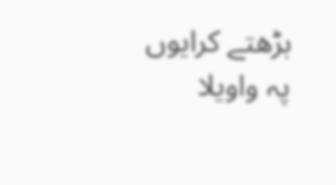بڑھتے کرایوں پہ واویلا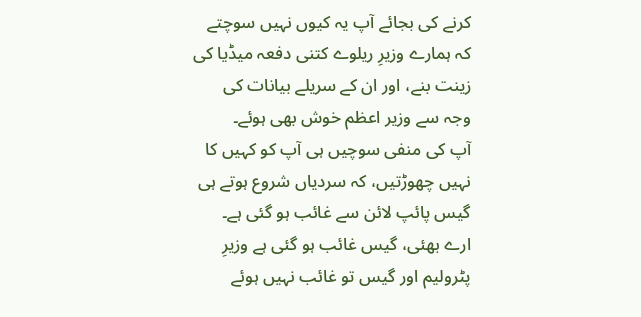کرنے کی بجائے آپ یہ کیوں نہیں سوچتے کہ ہمارے وزیرِ ریلوے کتنی دفعہ میڈیا کی زینت بنے، اور ان کے سریلے بیانات کی وجہ سے وزیر اعظم خوش بھی ہوئے۔
آپ کی منفی سوچیں ہی آپ کو کہیں کا نہیں چھوڑتیں، کہ سردیاں شروع ہوتے ہی گیس پائپ لائن سے غائب ہو گئی ہے۔ ارے بھئی، گیس غائب ہو گئی ہے وزیرِ پٹرولیم اور گیس تو غائب نہیں ہوئے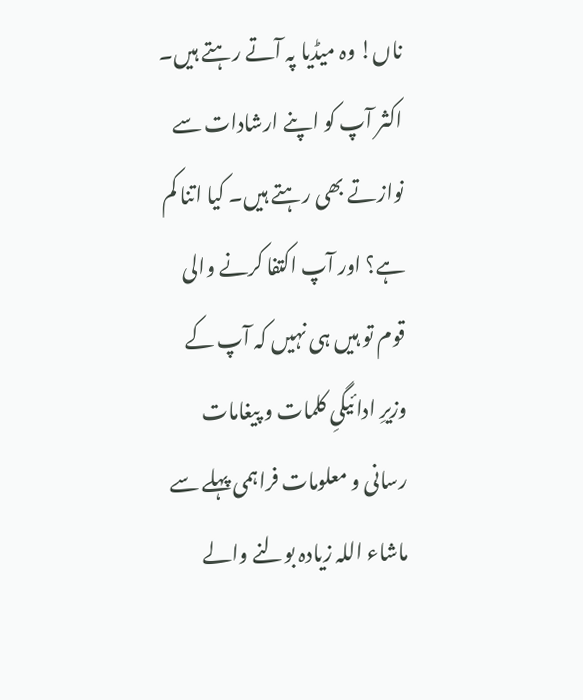ناں! وہ میڈیا پہ آتے رہتے ہیں۔ اکثر آپ کو اپنے ارشادات سے نوازتے بھی رہتے ہیں۔ کیا اتنا کم ہے؟ اور آپ اکتفا کرنے والی قوم تو ہیں ہی نہیں کہ آپ کے وزیرِ ادائیگیِ کلمات و پیغامات رسانی و معلومات فراہمی پہلے سے ماشاء اللہ زیادہ بولنے والے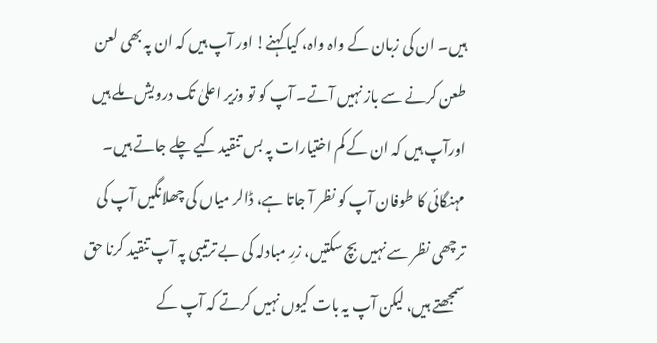ہیں۔ ان کی زبان کے واہ واہ، کیا کہنے! اور آپ ہیں کہ ان پہ بھی لعن طعن کرنے سے باز نہیں آتے۔ آپ کو تو وزیر اعلیٰ تک درویش ملے ہیں اورآپ ہیں کہ ان کے کم اختیارات پہ بس تنقید کیے چلے جاتے ہیں۔ مہنگائی کا طوفان آپ کو نظر آ جاتا ہے، ڈالر میاں کی چھلانگیں آپ کی ترچھی نظر سے نہیں بچ سکتیں، زرِ مبادلہ کی بے ترتیبی پہ آپ تنقید کرنا حق سمجھتے ہیں، لیکن آپ یہ بات کیوں نہیں کرتے کہ آپ کے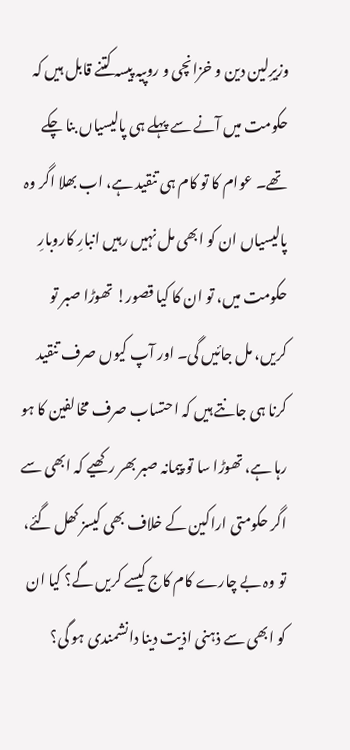وزیرِلین دین و خزانچی و روپیہ پیسہ کتنے قابل ہیں کہ حکومت میں آنے سے پہلے ہی پالیسیاں بنا چکے تھے۔ عوام کا تو کام ہی تنقید ہے، اب بھلا اگر وہ پالیسیاں ان کو ابھی مل نہیں رہیں انبارِ کاروبارِ حکومت میں، تو ان کا کیا قصور! تھوڑا صبر تو کریں، مل جائیں گی۔ اور آپ کیوں صرف تنقید کرنا ہی جانتے ہیں کہ احتساب صرف مخالفین کا ہو رہا ہے، تھوڑا سا تو پیمانہ صبر بھر رکھیے کہ ابھی سے اگر حکومتی اراکین کے خلاف بھی کیسز کھل گئے، تو وہ بے چارے کام کاج کیسے کریں گے؟ کیا ان کو ابھی سے ذہنی اذیت دینا دانشمندی ہو گی؟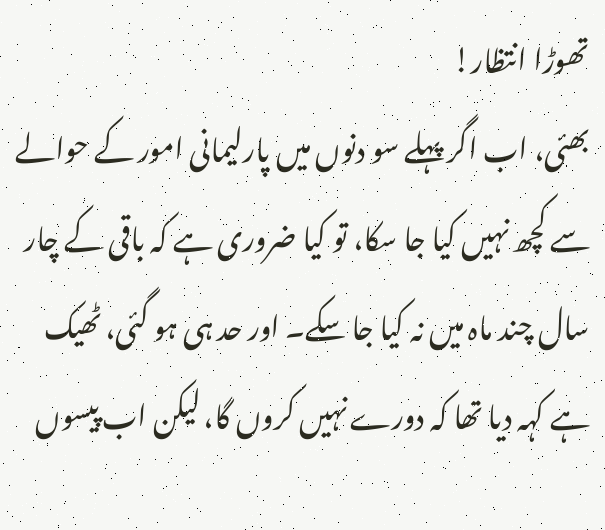تھوڑا انتظار!
بھئی، اب اگر پہلے سو دنوں میں پارلیمانی امور کے حوالے سے کچھ نہیں کیا جا سکا، تو کیا ضروری ہے کہ باقی کے چار سال چند ماہ میں نہ کیا جا سکے۔ اور حد ہی ہو گئی، ٹھیک ہے کہہ دیا تھا کہ دورے نہیں کروں گا، لیکن اب پیسوں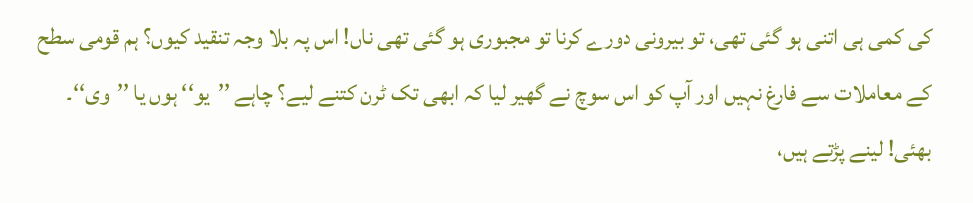کی کمی ہی اتنی ہو گئی تھی، تو بیرونی دورے کرنا تو مجبوری ہو گئی تھی ناں! اس پہ بلا وجہ تنقید کیوں؟ ہم قومی سطح کے معاملات سے فارغ نہیں اور آپ کو اس سوچ نے گھیر لیا کہ ابھی تک ٹرن کتنے لیے؟ چاہے ’’یو‘‘ ہوں یا ’’وی‘‘۔ بھئی! لینے پڑتے ہیں،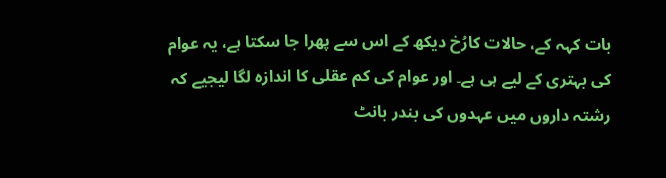بات کہہ کے، حالات کارُخ دیکھ کے اس سے پھرا جا سکتا ہے، یہ عوام کی بہتری کے لیے ہی ہے۔ اور عوام کی کم عقلی کا اندازہ لگا لیجیے کہ رشتہ داروں میں عہدوں کی بندر بانٹ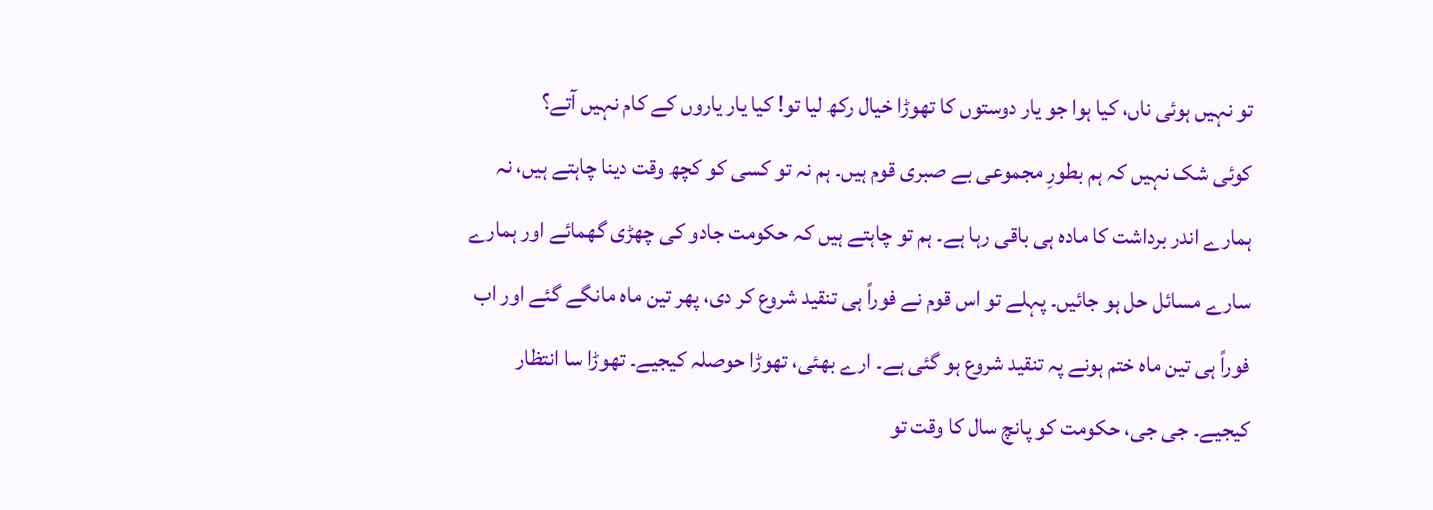تو نہیں ہوئی ناں، کیا ہوا جو یار دوستوں کا تھوڑا خیال رکھ لیا تو! کیا یار یاروں کے کام نہیں آتے؟
کوئی شک نہیں کہ ہم بطورِ مجموعی بے صبری قوم ہیں۔ ہم نہ تو کسی کو کچھ وقت دینا چاہتے ہیں، نہ ہمارے اندر برداشت کا مادہ ہی باقی رہا ہے۔ ہم تو چاہتے ہیں کہ حکومت جادو کی چھڑی گھمائے اور ہمارے سارے مسائل حل ہو جائیں۔ پہلے تو اس قوم نے فوراً ہی تنقید شروع کر دی، پھر تین ماہ مانگے گئے اور اب فوراً ہی تین ماہ ختم ہونے پہ تنقید شروع ہو گئی ہے۔ ارے بھئی، تھوڑا حوصلہ کیجیے۔ تھوڑا سا انتظار کیجیے۔ جی جی، حکومت کو پانچ سال کا وقت تو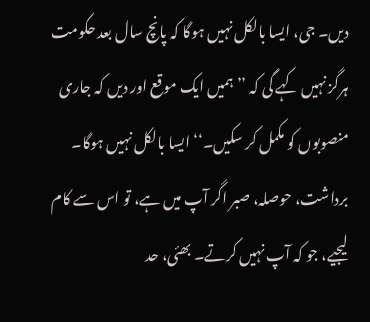دیں۔ جی، ایسا بالکل نہیں ہوگا کہ پانچ سال بعد حکومت ہرگز نہیں کہے گی کہ ’’ہمیں ایک موقع اور دیں کہ جاری منصوبوں کو مکمل کر سکیں۔‘‘ ایسا بالکل نہیں ہوگا۔ برداشت، حوصلہ، صبر اگر آپ میں ہے، تو اس سے کام لیجیے، جو کہ آپ نہیں کرتے۔ بھئی، حد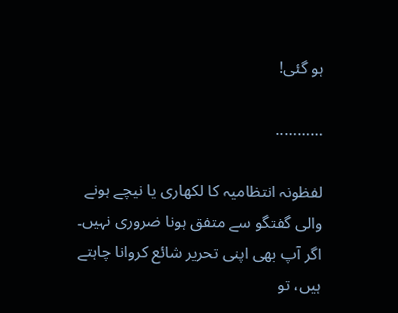ہو گئی!

………..

لفظونہ انتظامیہ کا لکھاری یا نیچے ہونے والی گفتگو سے متفق ہونا ضروری نہیں۔ اگر آپ بھی اپنی تحریر شائع کروانا چاہتے ہیں، تو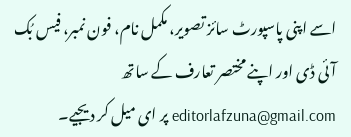اسے اپنی پاسپورٹ سائز تصویر، مکمل نام، فون نمبر، فیس بُک آئی ڈی اور اپنے مختصر تعارف کے ساتھ editorlafzuna@gmail.com پر ای میل کر دیجیے۔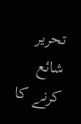تحریر شائع کرنے کا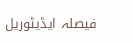فیصلہ ایڈیٹوریل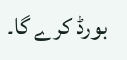بورڈ کرے گا۔